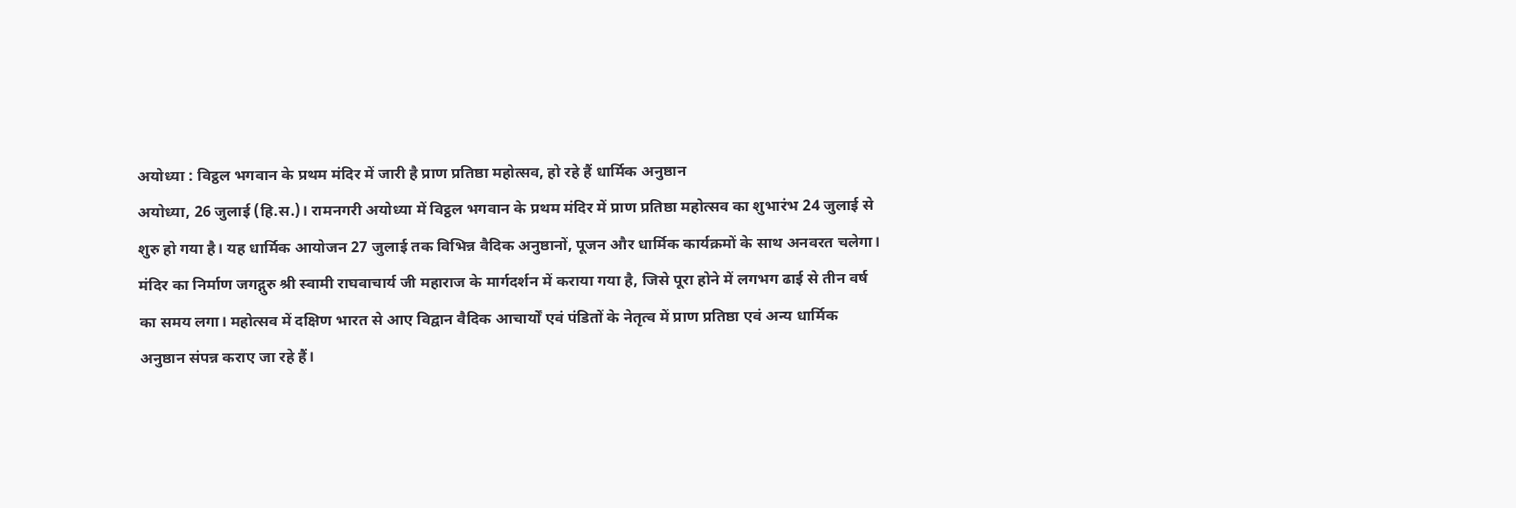अयोध्या : विट्ठल भगवान के प्रथम मंदिर में जारी है प्राण प्रतिष्ठा महोत्सव, हो रहे हैं धार्मिक अनुष्ठान
अयोध्या, 26 जुलाई (हि.स.)। रामनगरी अयोध्या में विट्ठल भगवान के प्रथम मंदिर में प्राण प्रतिष्ठा महोत्सव का शुभारंभ 24 जुलाई से शुरु हो गया है। यह धार्मिक आयोजन 27 जुलाई तक विभिन्न वैदिक अनुष्ठानों, पूजन और धार्मिक कार्यक्रमों के साथ अनवरत चलेगा।
मंदिर का निर्माण जगद्गुरु श्री स्वामी राघवाचार्य जी महाराज के मार्गदर्शन में कराया गया है, जिसे पूरा होने में लगभग ढाई से तीन वर्ष का समय लगा। महोत्सव में दक्षिण भारत से आए विद्वान वैदिक आचार्यों एवं पंडितों के नेतृत्व में प्राण प्रतिष्ठा एवं अन्य धार्मिक अनुष्ठान संपन्न कराए जा रहे हैं।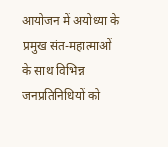आयोजन में अयोध्या के प्रमुख संत-महात्माओं के साथ विभिन्न जनप्रतिनिधियों को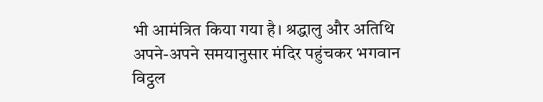भी आमंत्रित किया गया है। श्रद्धालु और अतिथि अपने-अपने समयानुसार मंदिर पहुंचकर भगवान विट्ठल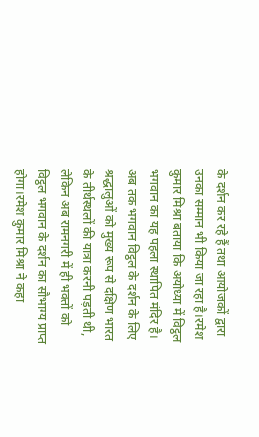के दर्शन कर रहे हैं तथा आयोजकों द्वारा उनका सम्मान भी किया जा रहा है।रमेश कुमार मिश्रा बताया कि अयोध्या में विट्ठल भगवान का यह पहला स्थापित मंदिर है। अब तक भगवान विट्ठल के दर्शन के लिए श्रद्धालुओं को मुख्य रूप से दक्षिण भारत के तीर्थस्थलों की यात्रा करनी पड़ती थी, लेकिन अब रामनगरी में ही भक्तों को विट्ठल भगवान के दर्शन का सौभाग्य प्राप्त होगा।रमेश कुमार मिश्रा ने कहा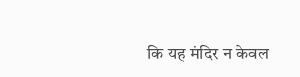कि यह मंदिर न केवल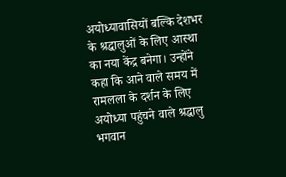अयोध्यावासियों बल्कि देशभर के श्रद्धालुओं के लिए आस्था का नया केंद्र बनेगा। उन्होंने कहा कि आने वाले समय में रामलला के दर्शन के लिए अयोध्या पहुंचने वाले श्रद्धालु भगवान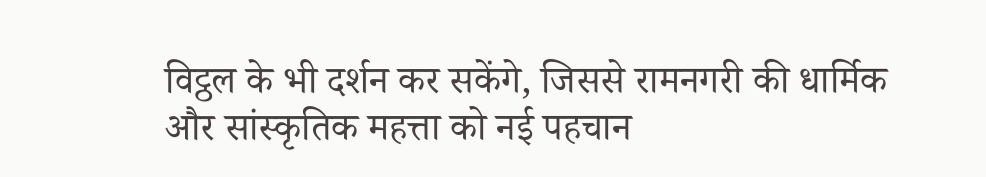विट्ठल के भी दर्शन कर सकेंगे, जिससे रामनगरी की धार्मिक और सांस्कृतिक महत्ता को नई पहचान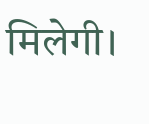मिलेगी।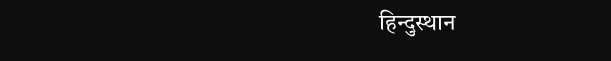हिन्दुस्थान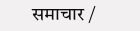समाचार /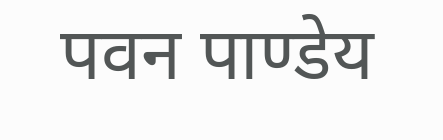पवन पाण्डेय